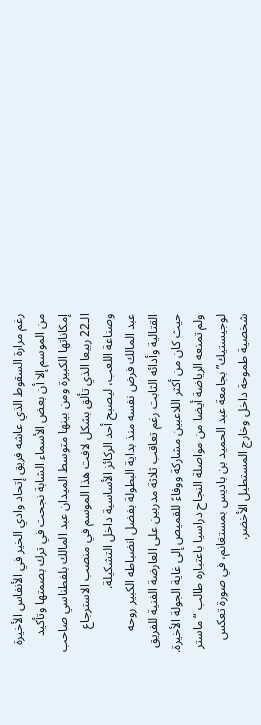رغم مرارة السقوط الذي عاشه فريق إتحاد وادي الخير في الأنفاس الأخيرة من الموسم إلا أن بعض الأسماء الشابة نجحت في ترك بصمتها وتأكيد إمكاناتها الكبيرة ومن بينها متوسط الميدان عبد المالك بلفطناسي صاحب الـ22 ربيعا الذي تألق بشكل لافت هذا الموسم في منصب الاسترجاع وصناعة اللعب، ليصبح أحد الركائز الأساسية داخل التشكيلة.
عبد المالك فرض نفسه منذ بداية البطولة بفضل انضباطه الكبير روحه القتالية وأدائه الثابت رغم تعاقب ثلاثة مدربين على العارضة الفنية للفريق حيث كان من أكثر اللاعبين مشاركة ووفاءً للقميص إلى غاية الجولة الأخيرة. ولم تمنعه الرياضة أيضا من مواصلة النجاح دراسيا باعتباره طالب “ماستر لوجيستيك” بجامعة عبد الحميد بن باديس بمستغانم، في صورة تعكس شخصية طموحة داخل وخارج المستطيل الأخضر.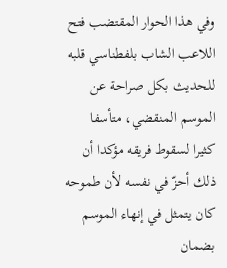وفي هذا الحوار المقتضب فتح اللاعب الشاب بلفطناسي قلبه للحديث بكل صراحة عن الموسم المنقضي، متأسفا كثيرا لسقوط فريقه مؤكدا أن ذلك أحزّ في نفسه لأن طموحه كان يتمثل في إنهاء الموسم بضمان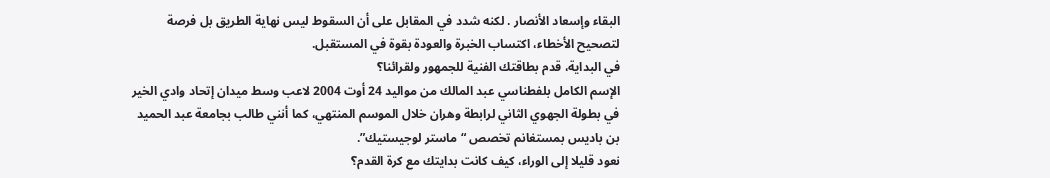البقاء وإسعاد الأنصار . لكنه شدد في المقابل على أن السقوط ليس نهاية الطريق بل فرصة لتصحيح الأخطاء، اكتساب الخبرة والعودة بقوة في المستقبل.
في البداية، قدم بطاقتك الفنية للجمهور ولقرائنا؟
الإسم الكامل بلفطناسي عبد المالك من مواليد 24 أوت 2004 لاعب وسط ميدان إتحاد وادي الخير في بطولة الجهوي الثاني لرابطة وهران خلال الموسم المنتهي، كما أنني طالب بجامعة عبد الحميد بن باديس بمستغانم تخصص “ماستر لوجيستيك”.
نعود قليلا إلى الوراء، كيف كانت بدايتك مع كرة القدم؟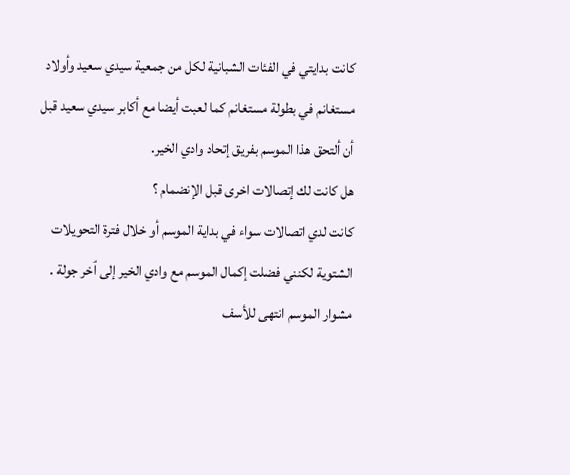كانت بدايتي في الفئات الشبانية لكل من جمعية سيدي سعيد وأولاد مستغانم في بطولة مستغانم كما لعبت أيضا مع أكابر سيدي سعيد قبل أن ألتحق هذا الموسم بفريق إتحاد وادي الخير.
هل كانت لك إتصالات اخرى قبل الإنضمام ؟
كانت لدي اتصالات سواء في بداية الموسم أو خلال فترة التحويلات الشتوية لكنني فضلت إكمال الموسم مع وادي الخير إلى ٱخر جولة .
مشوار الموسم انتهى للأسف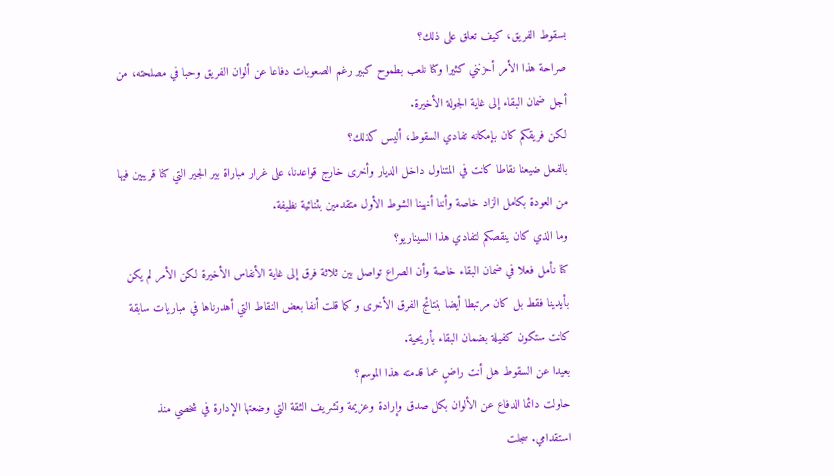بسقوط الفريق، كيف تعلق على ذلك؟
صراحة هذا الأمر أحزنني كثيرا وكنا نلعب بطموح كبير رغم الصعوبات دفاعا عن ألوان الفريق وحبا في مصلحته، من أجل ضمان البقاء إلى غاية الجولة الأخيرة.
لكن فريقكم كان بإمكانه تفادي السقوط، أليس كذلك؟
بالفعل ضيعنا نقاطا كانت في المتناول داخل الديار وأخرى خارج قواعدنا، على غرار مباراة بير الجير التي كنا قريبين فيها من العودة بكامل الزاد خاصة وأننا أنهينا الشوط الأول متقدمين بثنائية نظيفة.
وما الذي كان ينقصكم لتفادي هذا السيناريو؟
كنا نأمل فعلا في ضمان البقاء خاصة وأن الصراع تواصل بين ثلاثة فرق إلى غاية الأنفاس الأخيرة لكن الأمر لم يكن بأيدينا فقط بل كان مرتبطا أيضا بنتائج الفرق الأخرى و كما قلت أنفا بعض النقاط التي أهدرناها في مباريات سابقة كانت ستكون كفيلة بضمان البقاء بأريحية.
بعيدا عن السقوط هل أنت راضٍ عما قدمته هذا الموسم؟
حاولت دائما الدفاع عن الألوان بكل صدق وإرادة وعزيمة وتشريف الثقة التي وضعتها الإدارة في شخصي منذ استقدامي. سجلت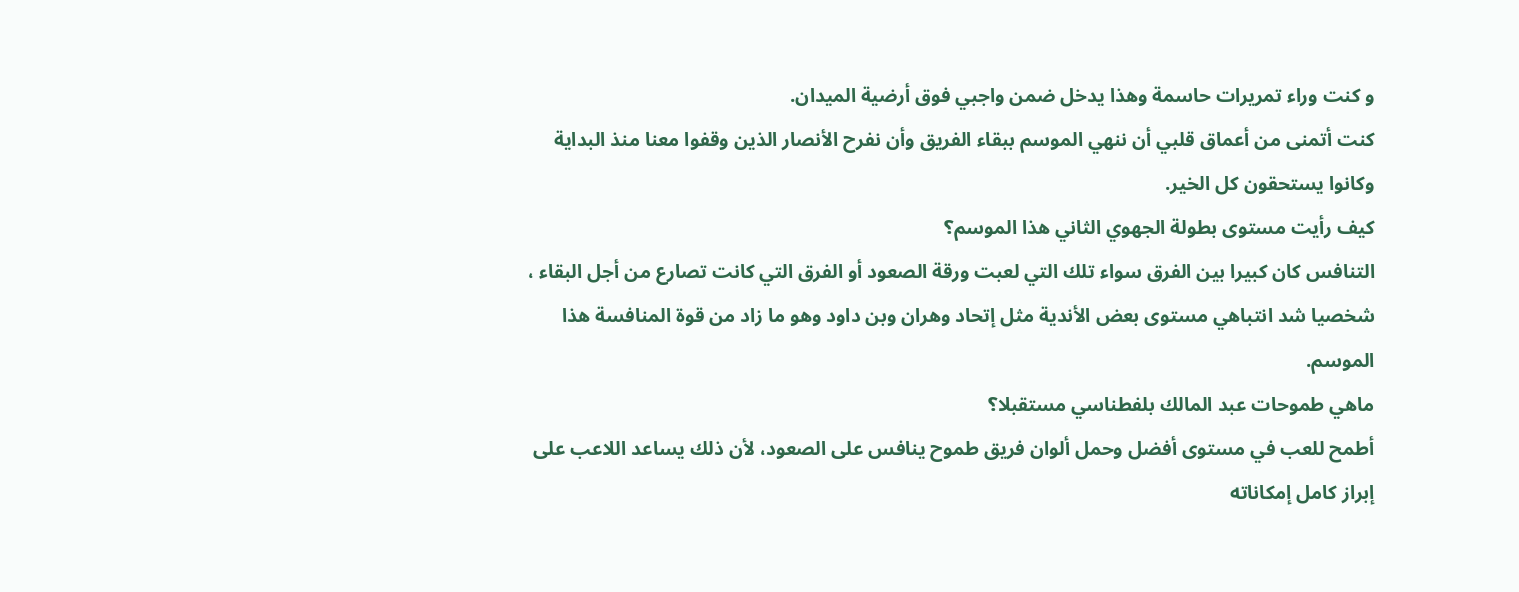و كنت وراء تمريرات حاسمة وهذا يدخل ضمن واجبي فوق أرضية الميدان.
كنت أتمنى من أعماق قلبي أن ننهي الموسم ببقاء الفريق وأن نفرح الأنصار الذين وقفوا معنا منذ البداية وكانوا يستحقون كل الخير.
كيف رأيت مستوى بطولة الجهوي الثاني هذا الموسم؟
التنافس كان كبيرا بين الفرق سواء تلك التي لعبت ورقة الصعود أو الفرق التي كانت تصارع من أجل البقاء ، شخصيا شد انتباهي مستوى بعض الأندية مثل إتحاد وهران وبن داود وهو ما زاد من قوة المنافسة هذا الموسم.
ماهي طموحات عبد المالك بلفطناسي مستقبلا؟
أطمح للعب في مستوى أفضل وحمل ألوان فريق طموح ينافس على الصعود، لأن ذلك يساعد اللاعب على إبراز كامل إمكاناته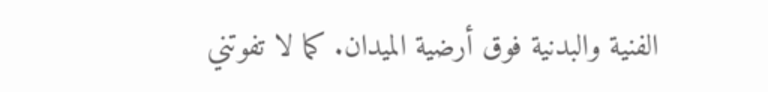الفنية والبدنية فوق أرضية الميدان. كما لا تفوتني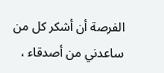الفرصة أن أشكر كل من ساعدني من أصدقاء ،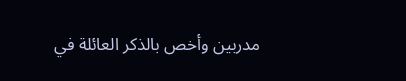مدربين وأخص بالذكر العائلة في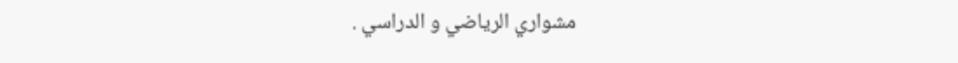مشواري الرياضي و الدراسي .